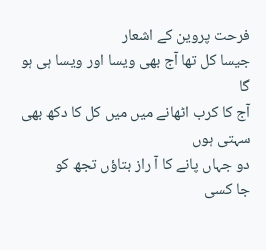فرحت پروین کے اشعار
جیسا کل تھا آج بھی ویسا اور ویسا ہی ہو گا
آج کا کرب اٹھانے میں میں کل کا دکھ بھی سہتی ہوں
دو جہاں پانے کا آ راز بتاؤں تجھ کو
جا کسی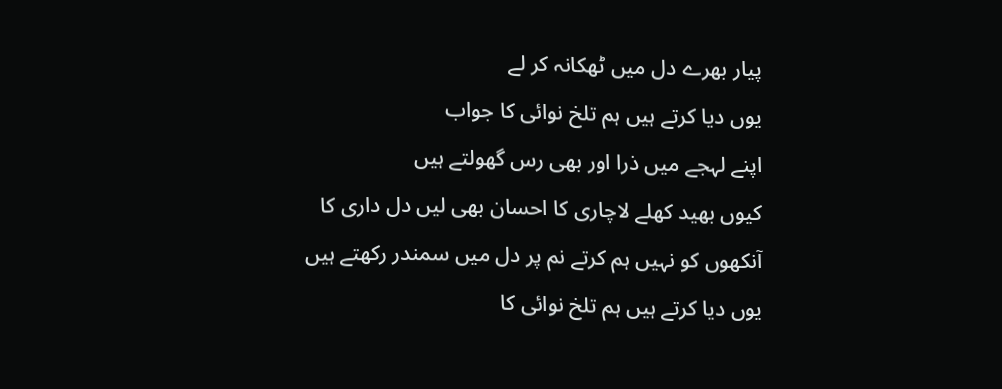پیار بھرے دل میں ٹھکانہ کر لے
یوں دیا کرتے ہیں ہم تلخ نوائی کا جواب
اپنے لہجے میں ذرا اور بھی رس گھولتے ہیں
کیوں بھید کھلے لاچاری کا احسان بھی لیں دل داری کا
آنکھوں کو نہیں ہم کرتے نم پر دل میں سمندر رکھتے ہیں
یوں دیا کرتے ہیں ہم تلخ نوائی کا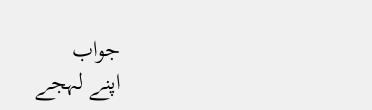جواب
اپنے لہجے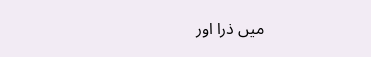میں ذرا اور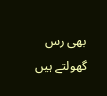بھی رس گھولتے ہیں